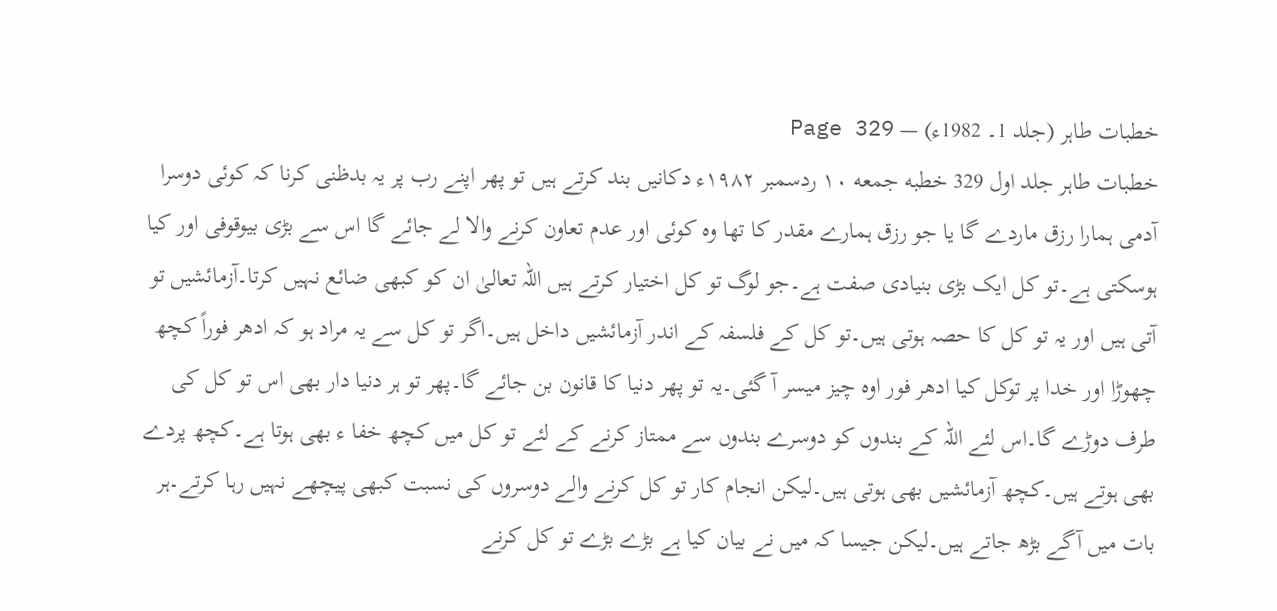خطبات طاہر (جلد 1۔ 1982ء) — Page 329
خطبات طاہر جلد اول 329 خطبه جمعه ۱۰ ردسمبر ۱۹۸۲ء دکانیں بند کرتے ہیں تو پھر اپنے رب پر یہ بدظنی کرنا کہ کوئی دوسرا آدمی ہمارا رزق ماردے گا یا جو رزق ہمارے مقدر کا تھا وہ کوئی اور عدم تعاون کرنے والا لے جائے گا اس سے بڑی بیوقوفی اور کیا ہوسکتی ہے۔تو کل ایک بڑی بنیادی صفت ہے۔جو لوگ تو کل اختیار کرتے ہیں اللہ تعالیٰ ان کو کبھی ضائع نہیں کرتا۔آزمائشیں تو آتی ہیں اور یہ تو کل کا حصہ ہوتی ہیں۔تو کل کے فلسفہ کے اندر آزمائشیں داخل ہیں۔اگر تو کل سے یہ مراد ہو کہ ادھر فوراً کچھ چھوڑا اور خدا پر توکل کیا ادھر فور اوہ چیز میسر آ گئی۔یہ تو پھر دنیا کا قانون بن جائے گا۔پھر تو ہر دنیا دار بھی اس تو کل کی طرف دوڑے گا۔اس لئے اللہ کے بندوں کو دوسرے بندوں سے ممتاز کرنے کے لئے تو کل میں کچھ خفا ء بھی ہوتا ہے۔کچھ پردے بھی ہوتے ہیں۔کچھ آزمائشیں بھی ہوتی ہیں۔لیکن انجام کار تو کل کرنے والے دوسروں کی نسبت کبھی پیچھے نہیں رہا کرتے۔ہر بات میں آگے بڑھ جاتے ہیں۔لیکن جیسا کہ میں نے بیان کیا ہے بڑے بڑے تو کل کرنے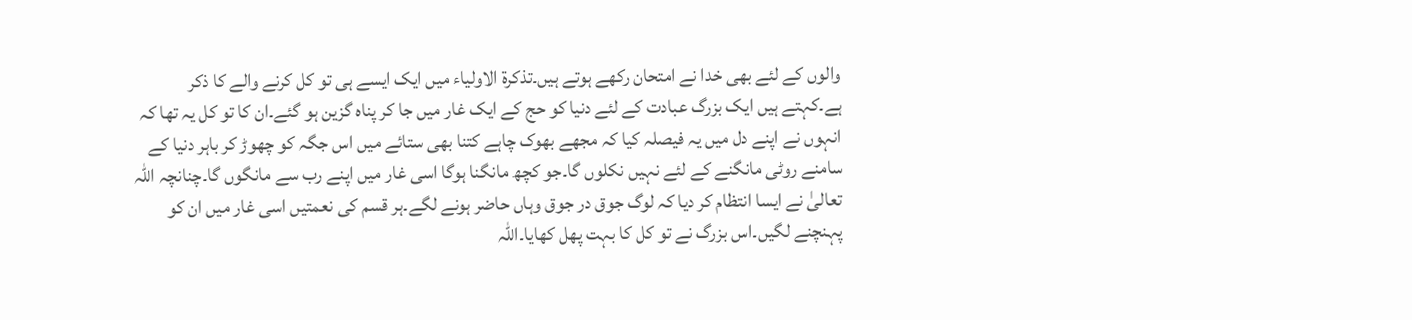والوں کے لئے بھی خدا نے امتحان رکھے ہوتے ہیں۔تذکرۃ الاولیاء میں ایک ایسے ہی تو کل کرنے والے کا ذکر ہے۔کہتے ہیں ایک بزرگ عبادت کے لئے دنیا کو حج کے ایک غار میں جا کر پناہ گزین ہو گئے۔ان کا تو کل یہ تھا کہ انہوں نے اپنے دل میں یہ فیصلہ کیا کہ مجھے بھوک چاہے کتنا بھی ستائے میں اس جگہ کو چھوڑ کر باہر دنیا کے سامنے روٹی مانگنے کے لئے نہیں نکلوں گا۔جو کچھ مانگنا ہوگا اسی غار میں اپنے رب سے مانگوں گا۔چنانچہ اللہ تعالیٰ نے ایسا انتظام کر دیا کہ لوگ جوق در جوق وہاں حاضر ہونے لگے۔ہر قسم کی نعمتیں اسی غار میں ان کو پہنچنے لگیں۔اس بزرگ نے تو کل کا بہت پھل کھایا۔اللہ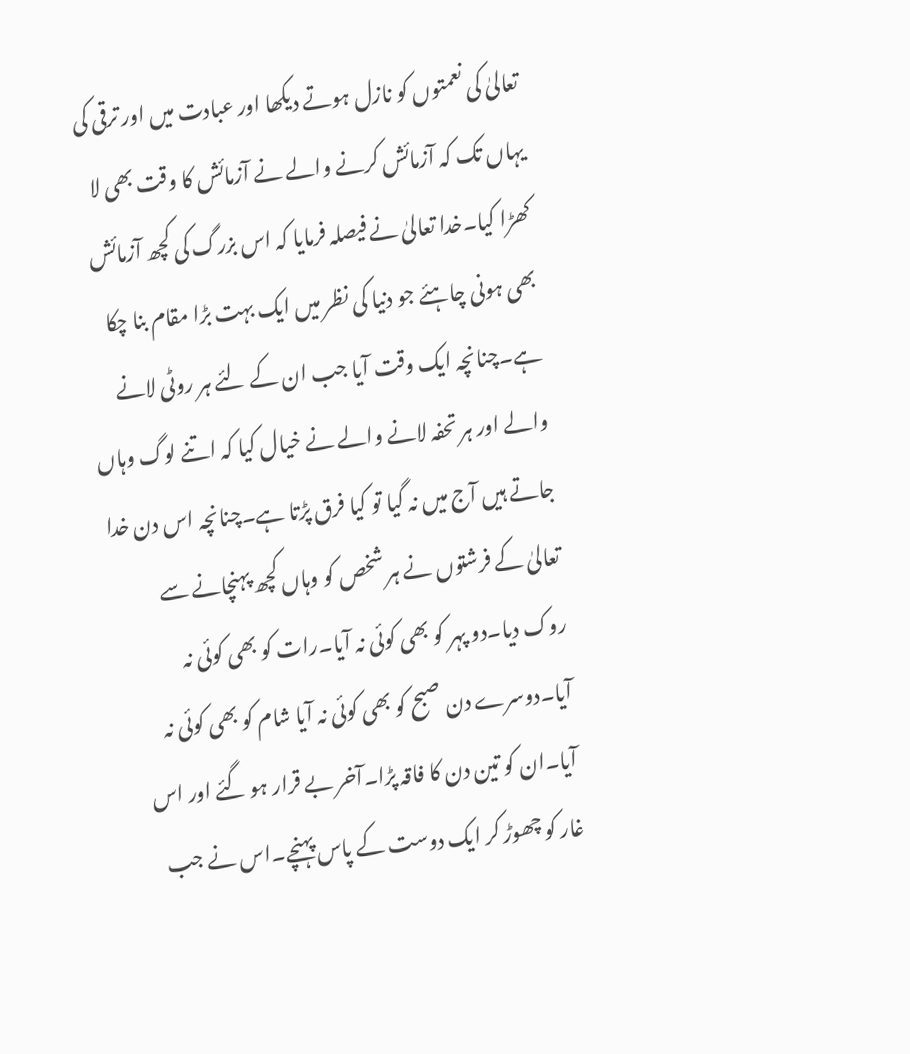تعالیٰ کی نعمتوں کو نازل ہوتے دیکھا اور عبادت میں اور ترقی کی یہاں تک کہ آزمائش کرنے والے نے آزمائش کا وقت بھی لا کھڑا کیا۔خدا تعالیٰ نے فیصلہ فرمایا کہ اس بزرگ کی کچھ آزمائش بھی ہونی چاہئے جو دنیا کی نظر میں ایک بہت بڑا مقام بنا چکا ہے۔چنانچہ ایک وقت آیا جب ان کے لئے ہر روٹی لانے والے اور ہر تحفہ لانے والے نے خیال کیا کہ اتنے لوگ وہاں جاتے ہیں آج میں نہ گیا تو کیا فرق پڑتا ہے۔چنانچہ اس دن خدا تعالیٰ کے فرشتوں نے ہر شخص کو وہاں کچھ پہنچانے سے روک دیا۔دو پہر کو بھی کوئی نہ آیا۔رات کو بھی کوئی نہ آیا۔دوسرے دن صبح کو بھی کوئی نہ آیا شام کو بھی کوئی نہ آیا۔ان کو تین دن کا فاقہ پڑا۔آخر بے قرار ہو گئے اور اس غار کو چھوڑ کر ایک دوست کے پاس پہنچے۔اس نے جب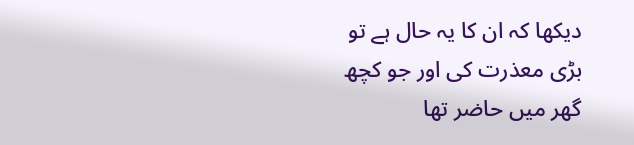دیکھا کہ ان کا یہ حال ہے تو بڑی معذرت کی اور جو کچھ گھر میں حاضر تھا